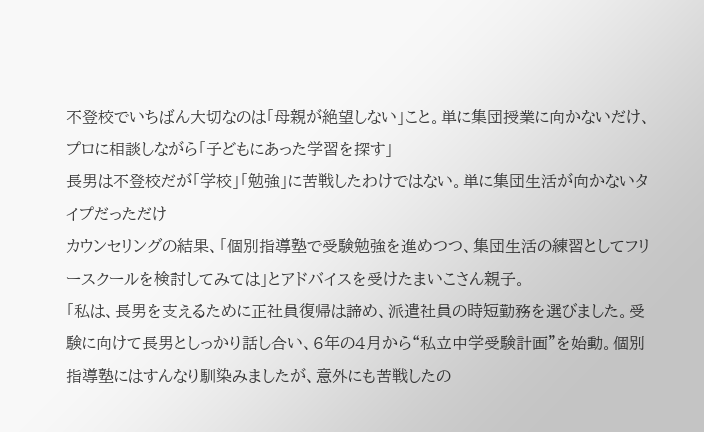不登校でいちばん大切なのは「母親が絶望しない」こと。単に集団授業に向かないだけ、プロに相談しながら「子どもにあった学習を探す」
長男は不登校だが「学校」「勉強」に苦戦したわけではない。単に集団生活が向かないタイプだっただけ
カウンセリングの結果、「個別指導塾で受験勉強を進めつつ、集団生活の練習としてフリースクールを検討してみては」とアドバイスを受けたまいこさん親子。
「私は、長男を支えるために正社員復帰は諦め、派遣社員の時短勤務を選びました。受験に向けて長男としっかり話し合い、6年の4月から“私立中学受験計画”を始動。個別指導塾にはすんなり馴染みましたが、意外にも苦戦したの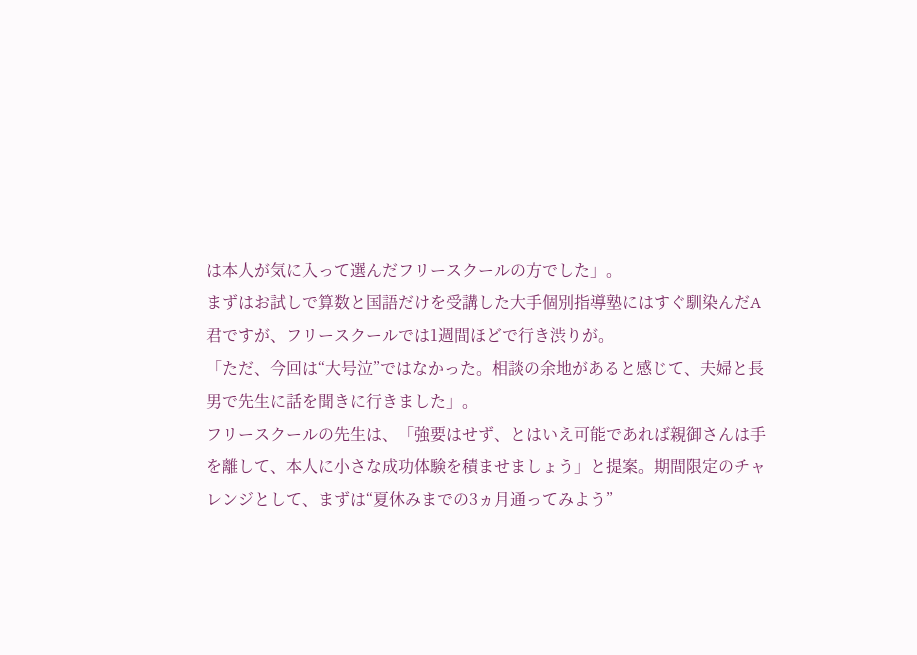は本人が気に入って選んだフリースクールの方でした」。
まずはお試しで算数と国語だけを受講した大手個別指導塾にはすぐ馴染んだA君ですが、フリースクールでは1週間ほどで行き渋りが。
「ただ、今回は“大号泣”ではなかった。相談の余地があると感じて、夫婦と長男で先生に話を聞きに行きました」。
フリースクールの先生は、「強要はせず、とはいえ可能であれば親御さんは手を離して、本人に小さな成功体験を積ませましょう」と提案。期間限定のチャレンジとして、まずは“夏休みまでの3ヵ月通ってみよう”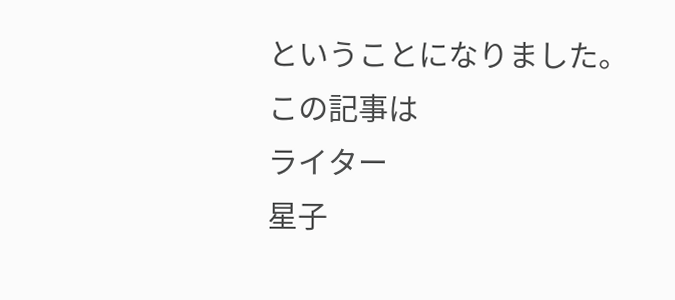ということになりました。
この記事は
ライター
星子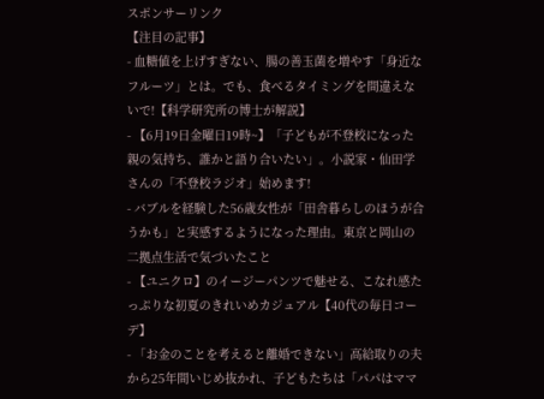スポンサーリンク
【注目の記事】
- 血糖値を上げすぎない、腸の善玉菌を増やす「身近なフルーツ」とは。でも、食べるタイミングを間違えないで!【科学研究所の博士が解説】
- 【6月19日金曜日19時~】「子どもが不登校になった親の気持ち、誰かと語り合いたい」。小説家・仙田学さんの「不登校ラジオ」始めます!
- バブルを経験した56歳女性が「田舎暮らしのほうが合うかも」と実感するようになった理由。東京と岡山の二拠点生活で気づいたこと
- 【ユニクロ】のイージーパンツで魅せる、こなれ感たっぷりな初夏のきれいめカジュアル【40代の毎日コーデ】
- 「お金のことを考えると離婚できない」高給取りの夫から25年間いじめ抜かれ、子どもたちは「パパはママ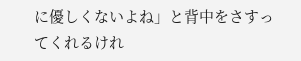に優しくないよね」と背中をさすってくれるけれ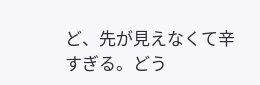ど、先が見えなくて辛すぎる。どう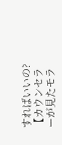すればいいの?【カウンセラーが見たモラ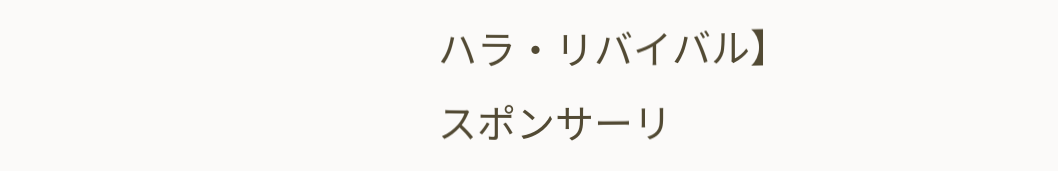ハラ・リバイバル】
スポンサーリ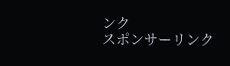ンク
スポンサーリンク